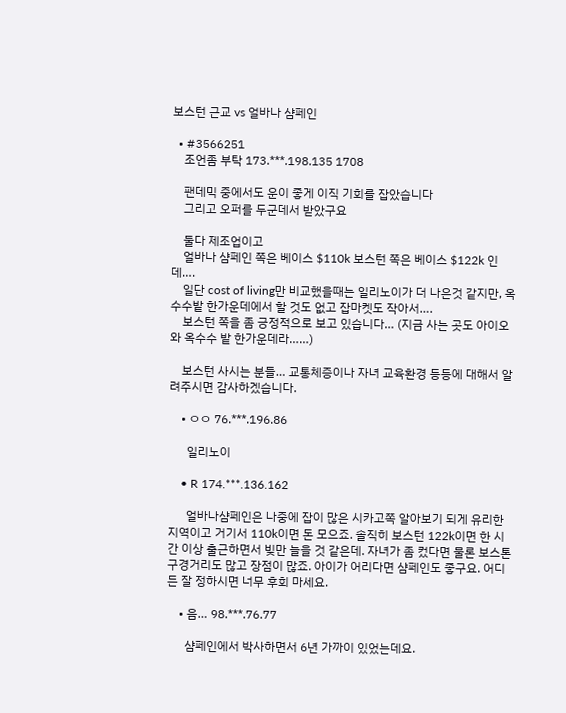보스턴 근교 vs 얼바나 샴페인

  • #3566251
    조언좀 부탁 173.***.198.135 1708

    팬데믹 중에서도 운이 좋게 이직 기회를 잡았습니다
    그리고 오퍼를 두군데서 받았구요

    둘다 제조업이고
    얼바나 샴페인 쪽은 베이스 $110k 보스턴 쪽은 베이스 $122k 인데….
    일단 cost of living만 비교했을때는 일리노이가 더 나은것 같지만, 옥수수밭 한가운데에서 할 것도 없고 잡마켓도 작아서….
    보스턴 쪽을 좀 긍정적으로 보고 있습니다… (지금 사는 곳도 아이오와 옥수수 밭 한가운데라……)

    보스턴 사시는 분들… 교통체증이나 자녀 교육환경 등등에 대해서 알려주시면 감사하겠습니다.

    • ㅇㅇ 76.***.196.86

      일리노이

    • R 174.***.136.162

      얼바나샴페인은 나중에 잡이 많은 시카고쪽 알아보기 되게 유리한 지역이고 거기서 110k이면 돈 모으죠. 솔직히 보스턴 122k이면 한 시간 이상 출근하면서 빚만 늘을 것 같은데. 자녀가 좀 컸다면 물론 보스톤 구경거리도 많고 장점이 많죠. 아이가 어리다면 샴페인도 좋구요. 어디든 잘 정하시면 너무 후회 마세요.

    • 음… 98.***.76.77

      샴페인에서 박사하면서 6년 가까이 있었는데요.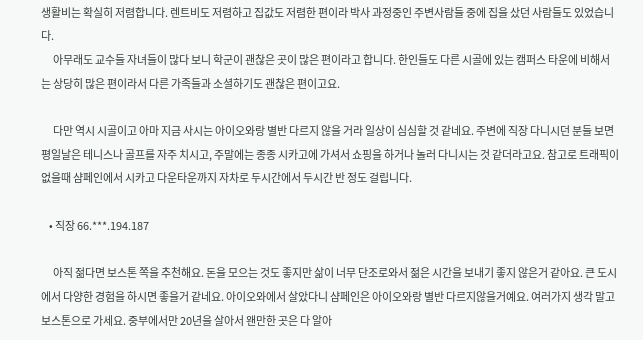생활비는 확실히 저렴합니다. 렌트비도 저렴하고 집값도 저렴한 편이라 박사 과정중인 주변사람들 중에 집을 샀던 사람들도 있었습니다.
      아무래도 교수들 자녀들이 많다 보니 학군이 괜찮은 곳이 많은 편이라고 합니다. 한인들도 다른 시골에 있는 캠퍼스 타운에 비해서는 상당히 많은 편이라서 다른 가족들과 소셜하기도 괜찮은 편이고요.

      다만 역시 시골이고 아마 지금 사시는 아이오와랑 별반 다르지 않을 거라 일상이 심심할 것 같네요. 주변에 직장 다니시던 분들 보면 평일날은 테니스나 골프를 자주 치시고, 주말에는 종종 시카고에 가셔서 쇼핑을 하거나 놀러 다니시는 것 같더라고요. 참고로 트래픽이 없을때 샴페인에서 시카고 다운타운까지 자차로 두시간에서 두시간 반 정도 걸립니다.

    • 직장 66.***.194.187

      아직 젊다면 보스톤 쪽을 추천해요. 돈을 모으는 것도 좋지만 삶이 너무 단조로와서 젊은 시간을 보내기 좋지 않은거 같아요. 큰 도시에서 다양한 경험을 하시면 좋을거 같네요. 아이오와에서 살았다니 샴페인은 아이오와랑 별반 다르지않을거예요. 여러가지 생각 말고 보스톤으로 가세요. 중부에서만 20년을 살아서 왠만한 곳은 다 알아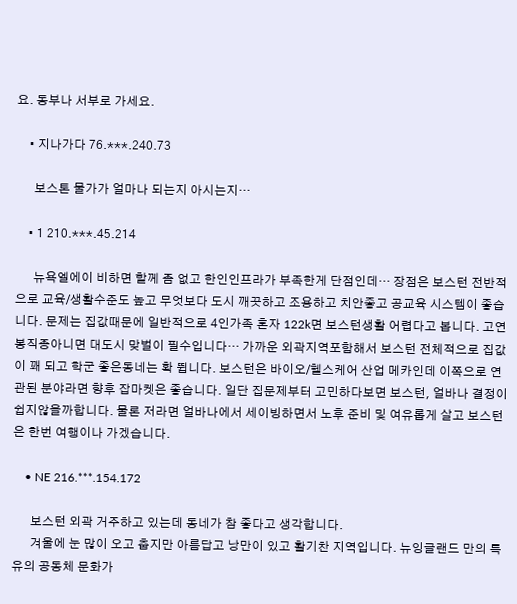요. 동부나 서부로 가세요.

    • 지나가다 76.***.240.73

      보스톤 물가가 얼마나 되는지 아시는지…

    • 1 210.***.45.214

      뉴욕엘에이 비하면 할께 좀 없고 한인인프라가 부족한게 단점인데… 장점은 보스턴 전반적으로 교육/생활수준도 높고 무엇보다 도시 깨끗하고 조용하고 치안좋고 공교육 시스템이 좋습니다. 문제는 집값때문에 일반적으로 4인가족 혼자 122k면 보스턴생활 어렵다고 봅니다. 고연봉직종아니면 대도시 맞벌이 필수입니다… 가까운 외곽지역포함해서 보스턴 전체적으로 집값이 꽤 되고 학군 좋은동네는 확 뜁니다. 보스턴은 바이오/헬스케어 산업 메카인데 이쪽으로 연관된 분야라면 향후 잡마켓은 좋습니다. 일단 집문제부터 고민하다보면 보스턴, 얼바나 결정이 쉽지않을까합니다. 물론 저라면 얼바나에서 세이빙하면서 노후 준비 및 여유롭게 살고 보스턴은 한번 여행이나 가겠습니다.

    • NE 216.***.154.172

      보스턴 외곽 거주하고 있는데 동네가 참 좋다고 생각합니다.
      겨울에 눈 많이 오고 춥지만 아름답고 낭만이 있고 활기찬 지역입니다. 뉴잉글랜드 만의 특유의 공동체 문화가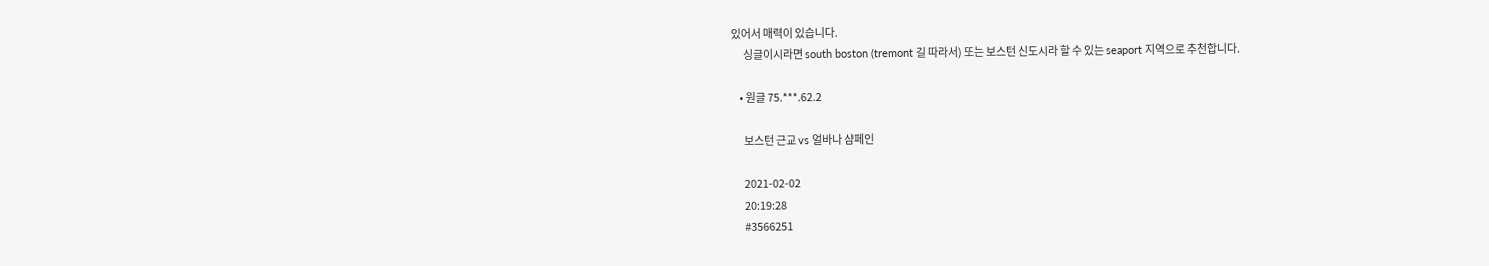있어서 매력이 있습니다.
      싱글이시라면 south boston (tremont 길 따라서) 또는 보스턴 신도시라 할 수 있는 seaport 지역으로 추천합니다.

    • 원글 75.***.62.2

      보스턴 근교 vs 얼바나 샴페인

      2021-02-02
      20:19:28
      #3566251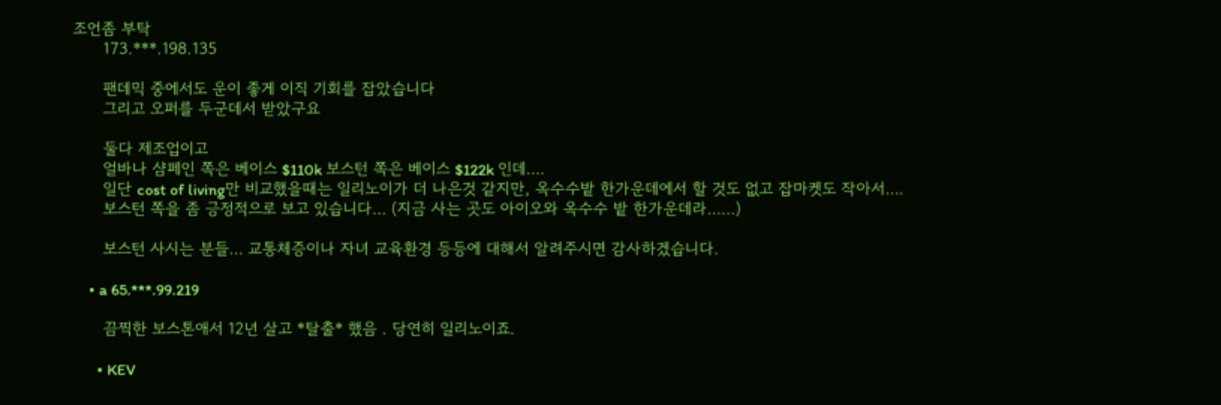조언좀 부탁
      173.***.198.135

      팬데믹 중에서도 운이 좋게 이직 기회를 잡았습니다
      그리고 오퍼를 두군데서 받았구요

      둘다 제조업이고
      얼바나 샴페인 쪽은 베이스 $110k 보스턴 쪽은 베이스 $122k 인데….
      일단 cost of living만 비교했을때는 일리노이가 더 나은것 같지만, 옥수수밭 한가운데에서 할 것도 없고 잡마켓도 작아서….
      보스턴 쪽을 좀 긍정적으로 보고 있습니다… (지금 사는 곳도 아이오와 옥수수 밭 한가운데라……)

      보스턴 사시는 분들… 교통체증이나 자녀 교육환경 등등에 대해서 알려주시면 감사하겠습니다.

    • a 65.***.99.219

      끔찍한 보스톤애서 12년 살고 *탈출* 했음 . 당연히 일리노이죠.

      • KEV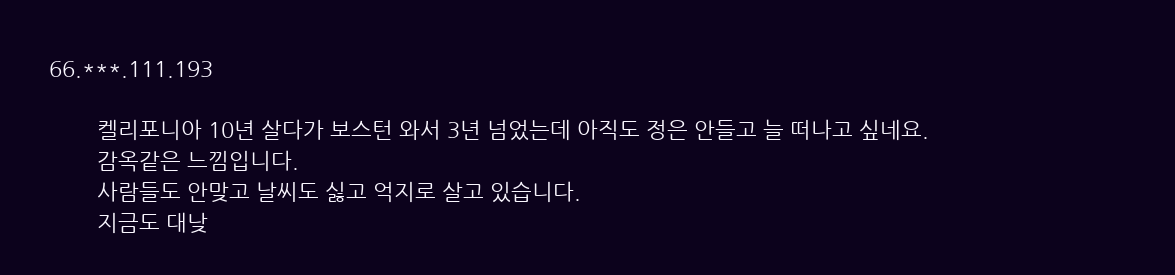66.***.111.193

        켈리포니아 10년 살다가 보스턴 와서 3년 넘었는데 아직도 정은 안들고 늘 떠나고 싶네요.
        감옥같은 느낌입니다.
        사람들도 안맞고 날씨도 싫고 억지로 살고 있습니다.
        지금도 대낮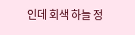인데 회색 하늘 정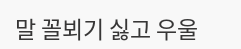말 꼴뵈기 싫고 우울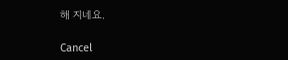해 지네요.

Cancel